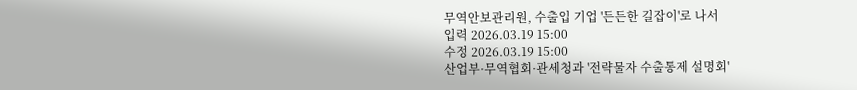무역안보관리원, 수출입 기업 '든든한 길잡이'로 나서
입력 2026.03.19 15:00
수정 2026.03.19 15:00
산업부·무역협회·관세청과 '전략물자 수출통제 설명회'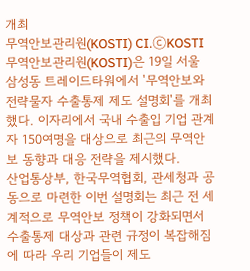개최
무역안보관리원(KOSTI) CI.ⓒKOSTI
무역안보관리원(KOSTI)은 19일 서울 삼성동 트레이드타워에서 '무역안보와 전략물자 수출통제 제도 설명회'를 개최했다. 이자리에서 국내 수출입 기업 관계자 150여명을 대상으로 최근의 무역안보 동향과 대응 전략을 제시했다.
산업통상부, 한국무역협회, 관세청과 공동으로 마련한 이번 설명회는 최근 전 세계적으로 무역안보 정책이 강화되면서 수출통제 대상과 관련 규정이 복잡해짐에 따라 우리 기업들이 제도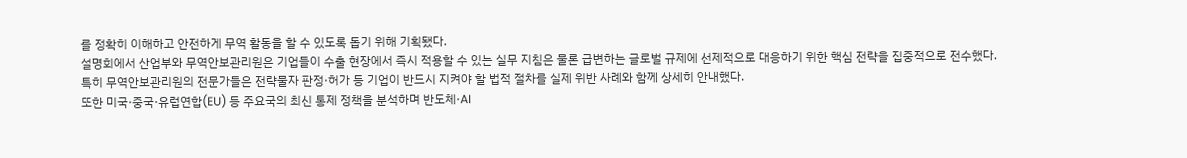를 정확히 이해하고 안전하게 무역 활동을 할 수 있도록 돕기 위해 기획됐다.
설명회에서 산업부와 무역안보관리원은 기업들이 수출 현장에서 즉시 적용할 수 있는 실무 지침은 물론 급변하는 글로벌 규제에 선제적으로 대응하기 위한 핵심 전략을 집중적으로 전수했다.
특히 무역안보관리원의 전문가들은 전략물자 판정·허가 등 기업이 반드시 지켜야 할 법적 절차를 실제 위반 사례와 함께 상세히 안내했다.
또한 미국·중국·유럽연합(EU) 등 주요국의 최신 통제 정책을 분석하며 반도체·AI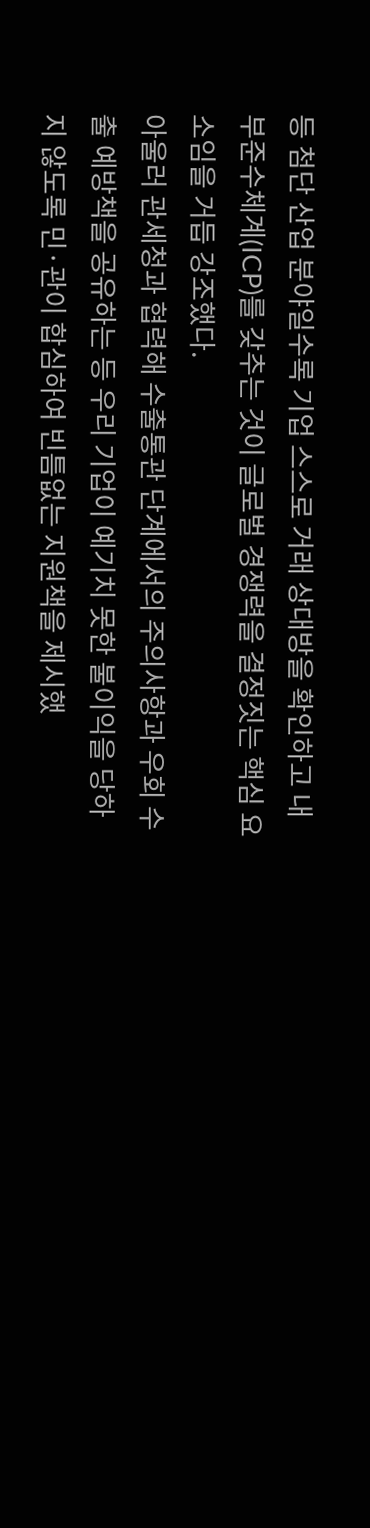등 첨단 산업 분야일수록 기업 스스로 거래 상대방을 확인하고 내부준수체계(ICP)를 갖추는 것이 글로벌 경쟁력을 결정짓는 핵심 요소임을 거듭 강조했다.
아울러 관세청과 협력해 수출통관 단계에서의 주의사항과 우회 수출 예방책을 공유하는 등 우리 기업이 예기치 못한 불이익을 당하지 않도록 민·관이 합심하여 빈틈없는 지원책을 제시했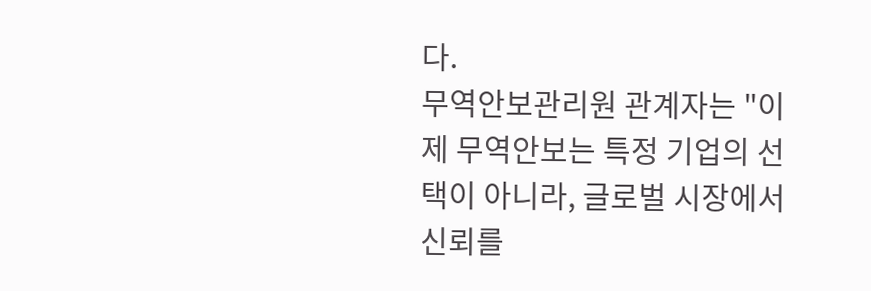다.
무역안보관리원 관계자는 "이제 무역안보는 특정 기업의 선택이 아니라, 글로벌 시장에서 신뢰를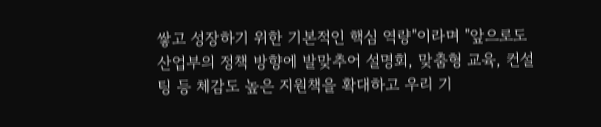쌓고 성장하기 위한 기본적인 핵심 역량"이라며 "앞으로도 산업부의 정책 방향에 발맞추어 설명회, 맞춤형 교육, 컨설팅 등 체감도 높은 지원책을 확대하고 우리 기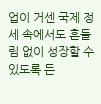업이 거센 국제 정세 속에서도 흔들림 없이 성장할 수 있도록 든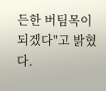든한 버팀목이 되겠다"고 밝혔다.